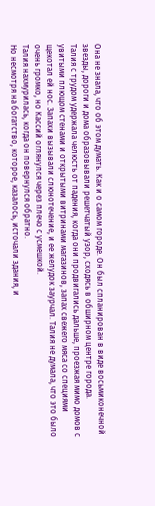Она не знала, что об этом думать. Как и о самом городе. Он был спланирован в виде восьмиконечной звезды, дороги и дома образовывали решетчатый узор, сходясь в обширном центре города.
Талия с трудом удержала челюсть от падения, когда они продвигались дальше, проезжая мимо домов с увитыми плющом стенами и открытыми витринами магазинов, запах свежего мяса со специями щекотал ей нос. Запахи вызывали слюнотечение, и ее желудок заурчал. Талия не думала, что это было очень громко, но Кассий оглянулся через плечо с усмешкой.
Талия нахмурилась, когда он повернулся обратно.
Но несмотря на богатство, которое, казалось, источали здания, и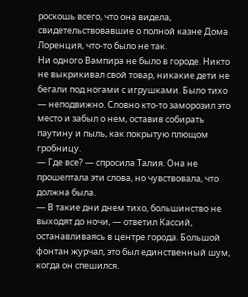роскошь всего, что она видела, свидетельствовавшие о полной казне Дома Лоренция, что-то было не так.
Ни одного Вампира не было в городе. Никто не выкрикивал свой товар, никакие дети не бегали под ногами с игрушками. Было тихо — неподвижно. Словно кто-то заморозил это место и забыл о нем, оставив собирать паутину и пыль, как покрытую плющом гробницу.
— Где все? — спросила Талия. Она не прошептала эти слова, но чувствовала, что должна была.
— В такие дни днем тихо, большинство не выходят до ночи, — ответил Кассий, останавливаясь в центре города. Большой фонтан журчал, это был единственный шум, когда он спешился.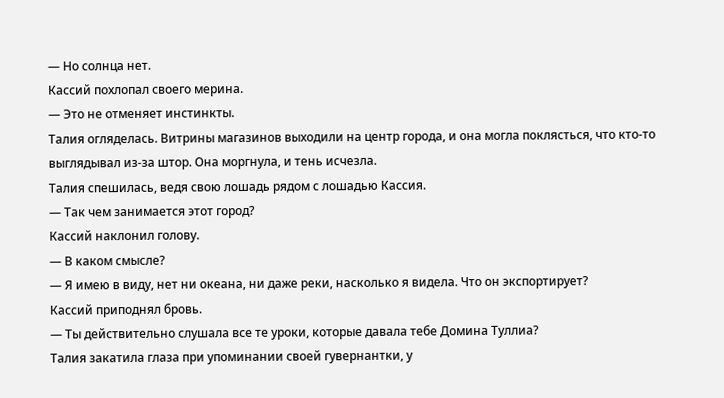— Но солнца нет.
Кассий похлопал своего мерина.
— Это не отменяет инстинкты.
Талия огляделась. Витрины магазинов выходили на центр города, и она могла поклясться, что кто-то выглядывал из-за штор. Она моргнула, и тень исчезла.
Талия спешилась, ведя свою лошадь рядом с лошадью Кассия.
— Так чем занимается этот город?
Кассий наклонил голову.
— В каком смысле?
— Я имею в виду, нет ни океана, ни даже реки, насколько я видела. Что он экспортирует?
Кассий приподнял бровь.
— Ты действительно слушала все те уроки, которые давала тебе Домина Туллиа?
Талия закатила глаза при упоминании своей гувернантки, у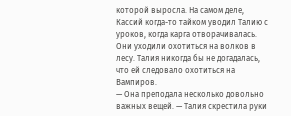которой выросла. На самом деле, Кассий когда-то тайком уводил Талию с уроков, когда карга отворачивалась. Они уходили охотиться на волков в лесу. Талия никогда бы не догадалась, что ей следовало охотиться на Вампиров.
— Она преподала несколько довольно важных вещей. — Талия скрестила руки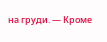на груди. — Кроме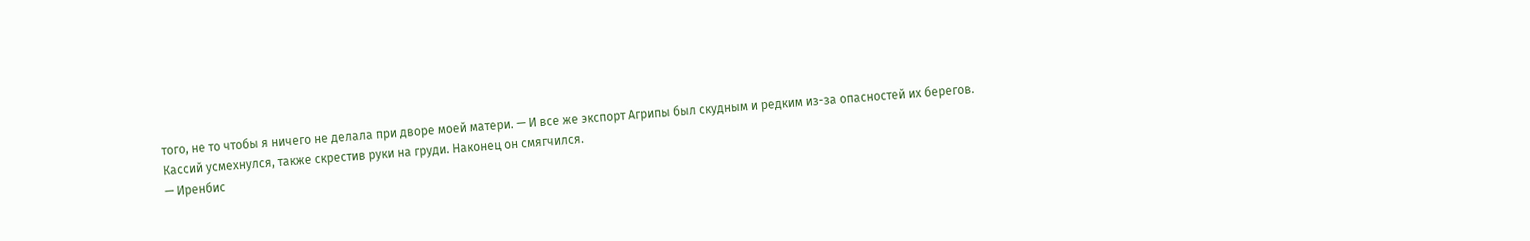того, не то чтобы я ничего не делала при дворе моей матери. — И все же экспорт Агрипы был скудным и редким из-за опасностей их берегов.
Кассий усмехнулся, также скрестив руки на груди. Наконец он смягчился.
— Иренбис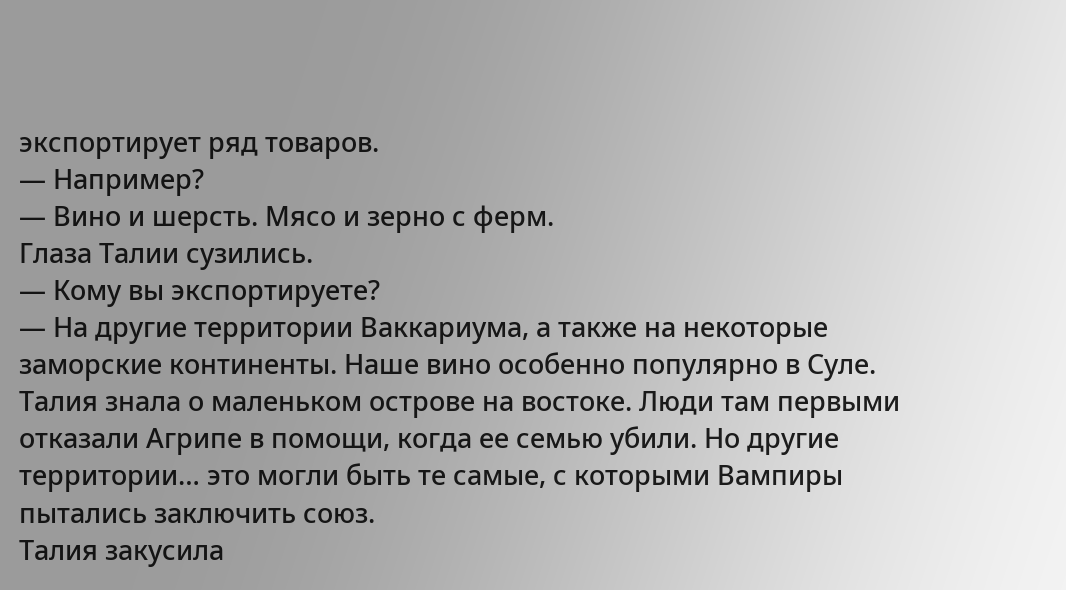экспортирует ряд товаров.
— Например?
— Вино и шерсть. Мясо и зерно с ферм.
Глаза Талии сузились.
— Кому вы экспортируете?
— На другие территории Ваккариума, а также на некоторые заморские континенты. Наше вино особенно популярно в Суле.
Талия знала о маленьком острове на востоке. Люди там первыми отказали Агрипе в помощи, когда ее семью убили. Но другие территории… это могли быть те самые, с которыми Вампиры пытались заключить союз.
Талия закусила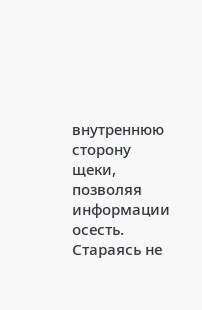внутреннюю сторону щеки, позволяя информации осесть. Стараясь не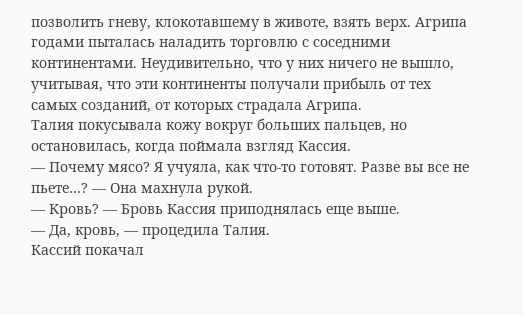позволить гневу, клокотавшему в животе, взять верх. Агрипа годами пыталась наладить торговлю с соседними континентами. Неудивительно, что у них ничего не вышло, учитывая, что эти континенты получали прибыль от тех самых созданий, от которых страдала Агрипа.
Талия покусывала кожу вокруг больших пальцев, но остановилась, когда поймала взгляд Кассия.
— Почему мясо? Я учуяла, как что-то готовят. Разве вы все не пьете…? — Она махнула рукой.
— Кровь? — Бровь Кассия приподнялась еще выше.
— Да, кровь, — процедила Талия.
Кассий покачал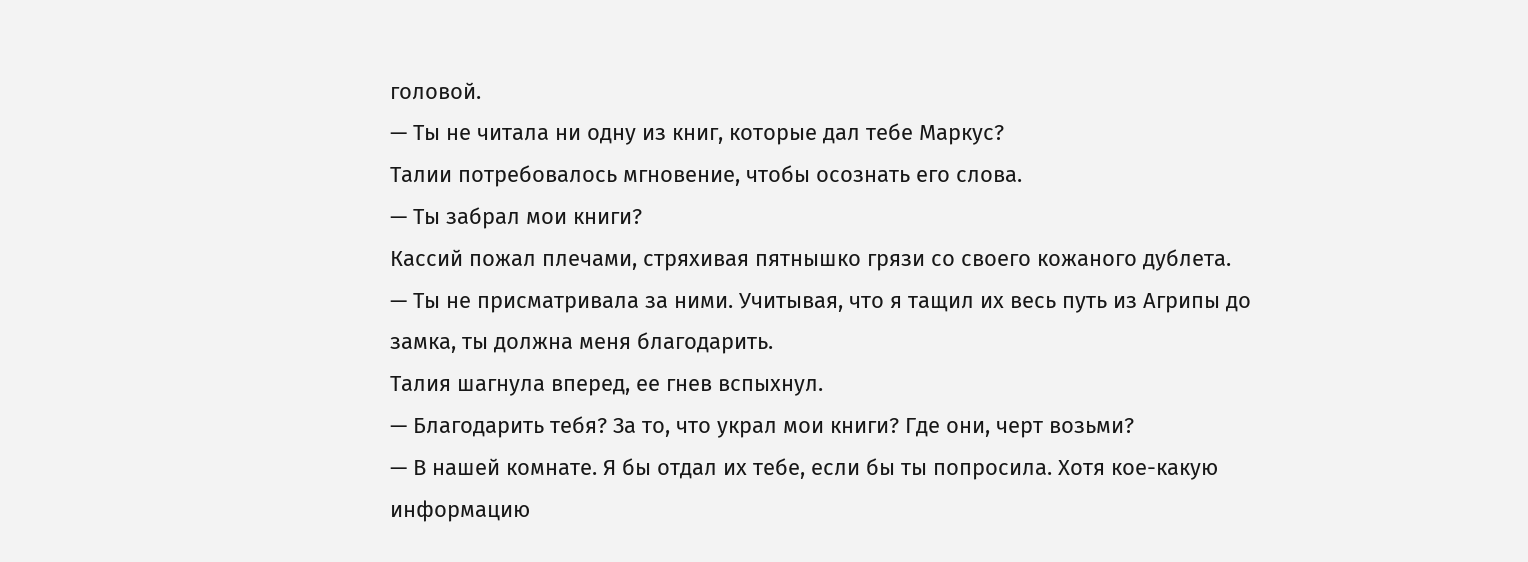головой.
— Ты не читала ни одну из книг, которые дал тебе Маркус?
Талии потребовалось мгновение, чтобы осознать его слова.
— Ты забрал мои книги?
Кассий пожал плечами, стряхивая пятнышко грязи со своего кожаного дублета.
— Ты не присматривала за ними. Учитывая, что я тащил их весь путь из Агрипы до замка, ты должна меня благодарить.
Талия шагнула вперед, ее гнев вспыхнул.
— Благодарить тебя? За то, что украл мои книги? Где они, черт возьми?
— В нашей комнате. Я бы отдал их тебе, если бы ты попросила. Хотя кое-какую информацию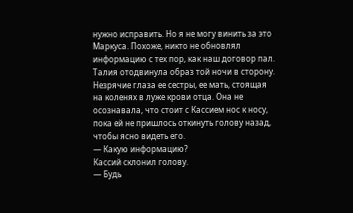нужно исправить. Но я не могу винить за это Маркуса. Похоже, никто не обновлял информацию с тех пор, как наш договор пал.
Талия отодвинула образ той ночи в сторону. Незрячие глаза ее сестры, ее мать, стоящая на коленях в луже крови отца. Она не осознавала, что стоит с Кассием нос к носу, пока ей не пришлось откинуть голову назад, чтобы ясно видеть его.
— Какую информацию?
Кассий склонил голову.
— Будь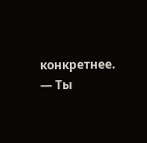конкретнее.
— Ты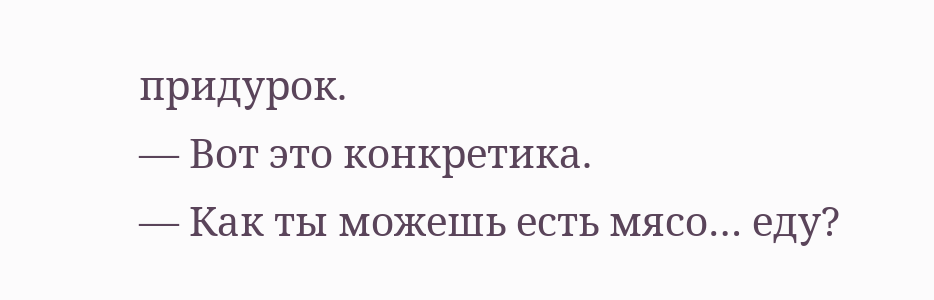придурок.
— Вот это конкретика.
— Как ты можешь есть мясо… еду?